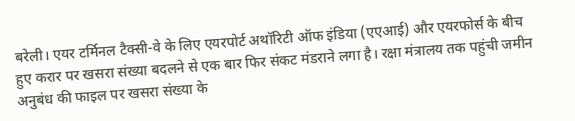बरेली। एयर टर्मिनल टैक्सी-वे के लिए एयरपोर्ट अथॉरिटी ऑफ इंडिया (एएआई) और एयरफोर्स के बीच हुए करार पर खसरा संख्या बदलने से एक बार फिर संकट मंडराने लगा है। रक्षा मंत्रालय तक पहुंची जमीन अनुबंध की फाइल पर खसरा संख्या के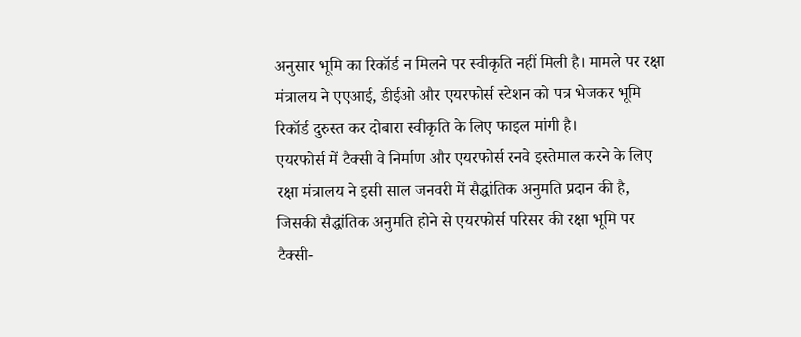अनुसार भूमि का रिकॉर्ड न मिलने पर स्वीकृति नहीं मिली है। मामले पर रक्षा मंत्रालय ने एएआई, डीईओ और एयरफोर्स स्टेशन को पत्र भेजकर भूमि रिकॉर्ड दुरुस्त कर दोबारा स्वीकृति के लिए फाइल मांगी है।
एयरफोर्स में टैक्सी वे निर्माण और एयरफोर्स रनवे इस्तेमाल करने के लिए रक्षा मंत्रालय ने इसी साल जनवरी में सैद्धांतिक अनुमति प्रदान की है, जिसकी सैद्धांतिक अनुमति होने से एयरफोर्स परिसर की रक्षा भूमि पर टैक्सी-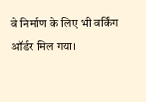वे निर्माण के लिए भी वर्किंग ऑर्डर मिल गया।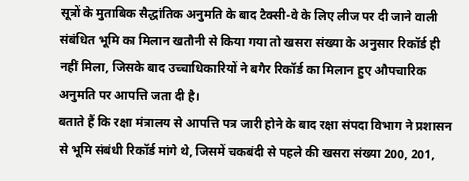सूत्रों के मुताबिक सैद्धांतिक अनुमति के बाद टैक्सी-वे के लिए लीज पर दी जाने वाली संबंधित भूमि का मिलान खतौनी से किया गया तो खसरा संख्या के अनुसार रिकॉर्ड ही नहीं मिला, जिसके बाद उच्चाधिकारियों ने बगैर रिकॉर्ड का मिलान हुए औपचारिक अनुमति पर आपत्ति जता दी है।
बताते हैं कि रक्षा मंत्रालय से आपत्ति पत्र जारी होने के बाद रक्षा संपदा विभाग ने प्रशासन से भूमि संबंधी रिकॉर्ड मांगे थे, जिसमें चकबंदी से पहले की खसरा संख्या 200, 201,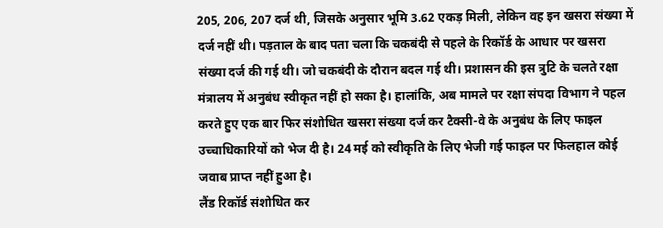205, 206, 207 दर्ज थी, जिसके अनुसार भूमि 3.62 एकड़ मिली, लेकिन वह इन खसरा संख्या में दर्ज नहीं थी। पड़ताल के बाद पता चला कि चकबंदी से पहले के रिकॉर्ड के आधार पर खसरा संख्या दर्ज की गई थी। जो चकबंदी के दौरान बदल गई थी। प्रशासन की इस त्रुटि के चलते रक्षा मंत्रालय में अनुबंध स्वीकृत नहीं हो सका है। हालांकि, अब मामले पर रक्षा संपदा विभाग ने पहल करते हुए एक बार फिर संशोधित खसरा संख्या दर्ज कर टैक्सी-वे के अनुबंध के लिए फाइल उच्चाधिकारियों को भेज दी है। 24 मई को स्वीकृति के लिए भेजी गई फाइल पर फिलहाल कोई जवाब प्राप्त नहीं हुआ है।
लैंड रिकॉर्ड संशोधित कर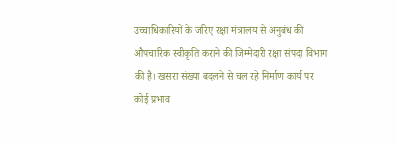उच्चाधिकारियों के जरिए रक्षा मंत्रालय से अनुबंध की औपचारिक स्वीकृति कराने की जिम्मेदारी रक्षा संपदा विभाग की है। खसरा संख्या बदलने से चल रहे निर्माण कार्य पर कोई प्रभाव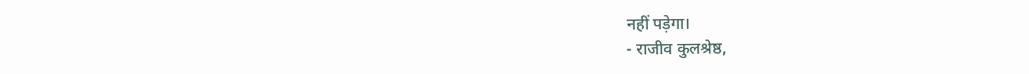नहीं पड़ेगा।
- राजीव कुलश्रेष्ठ,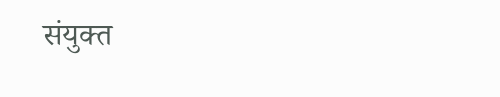संयुक्त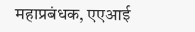महाप्रबंधक, एएआई